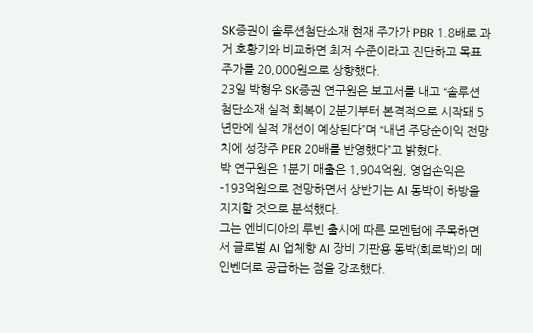SK증권이 솔루션첨단소재 현재 주가가 PBR 1.8배로 과거 호황기와 비교하면 최저 수준이라고 진단하고 목표주가를 20,000원으로 상향했다.
23일 박형우 SK증권 연구원은 보고서를 내고 “솔루션첨단소재 실적 회복이 2분기부터 본격적으로 시작돼 5년만에 실적 개선이 예상된다”며 “내년 주당순이익 전망치에 성장주 PER 20배를 반영했다”고 밝혔다.
박 연구원은 1분기 매출은 1,904억원, 영업손익은 -193억원으로 전망하면서 상반기는 AI 동박이 하방을 지지할 것으로 분석했다.
그는 엔비디아의 루빈 출시에 따른 모멘텀에 주목하면서 글로벌 AI 업체향 AI 장비 기판용 동박(회로박)의 메인벤더로 공급하는 점을 강조했다.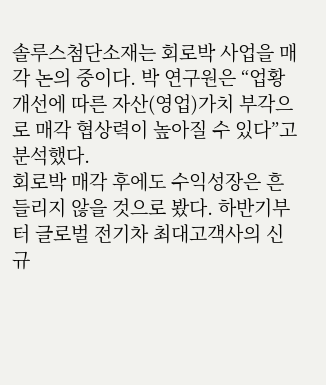솔루스첨단소재는 회로박 사업을 매각 논의 중이다. 박 연구원은 “업황 개선에 따른 자산(영업)가치 부각으로 매각 협상력이 높아질 수 있다”고 분석했다.
회로박 매각 후에도 수익성장은 흔들리지 않을 것으로 봤다. 하반기부터 글로벌 전기차 최대고객사의 신규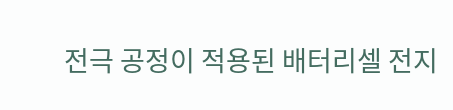전극 공정이 적용된 배터리셀 전지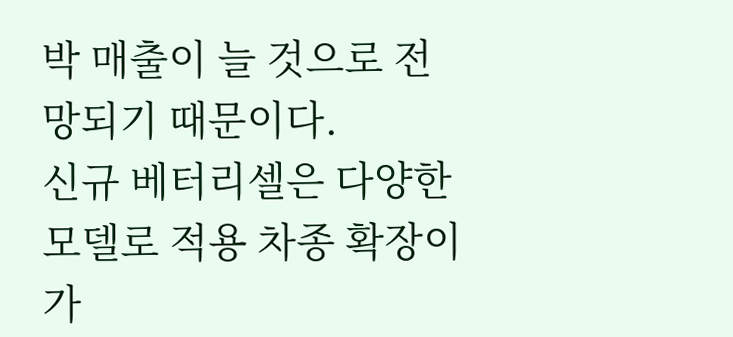박 매출이 늘 것으로 전망되기 때문이다.
신규 베터리셀은 다양한 모델로 적용 차종 확장이 가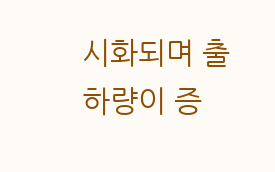시화되며 출하량이 증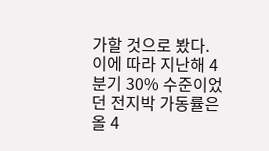가할 것으로 봤다.
이에 따라 지난해 4분기 30% 수준이었던 전지박 가동률은 올 4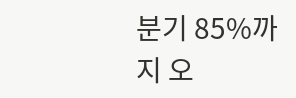분기 85%까지 오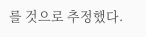를 것으로 추정했다.